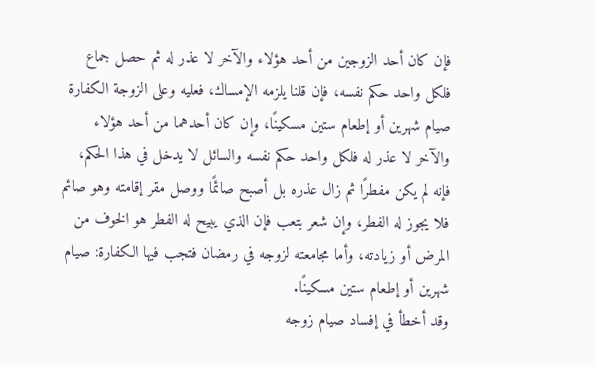فإن كان أحد الزوجين من أحد هؤلاء والآخر لا عذر له ثم حصل جماع فلكل واحد حكم نفسه، فإن قلنا يلزمه الإمساك، فعليه وعلى الزوجة الكفارة صيام شهرين أو إطعام ستين مسكينًا، وإن كان أحدهما من أحد هؤلاء والآخر لا عذر له فلكل واحد حكم نفسه والسائل لا يدخل في هذا الحكم، فإنه لم يكن مفطرًا ثم زال عذره بل أصبح صائمًا ووصل مقر إقامته وهو صائم فلا يجوز له الفطر، وإن شعر بتعب فإن الذي يبيح له الفطر هو الخوف من المرض أو زيادته، وأما مجامعته لزوجه في رمضان فتجب فيها الكفارة: صيام شهرين أو إطعام ستين مسكينًا.
وقد أخطأ في إفساد صيام زوجه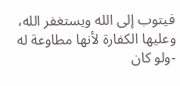فيتوب إلى الله ويستغفر الله، وعليها الكفارة لأنها مطاوعة له -ولو كان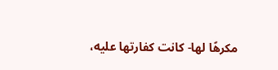مكرهًا لها- كانت كفارتها عليه،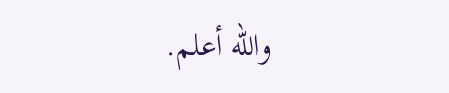والله أعلم.